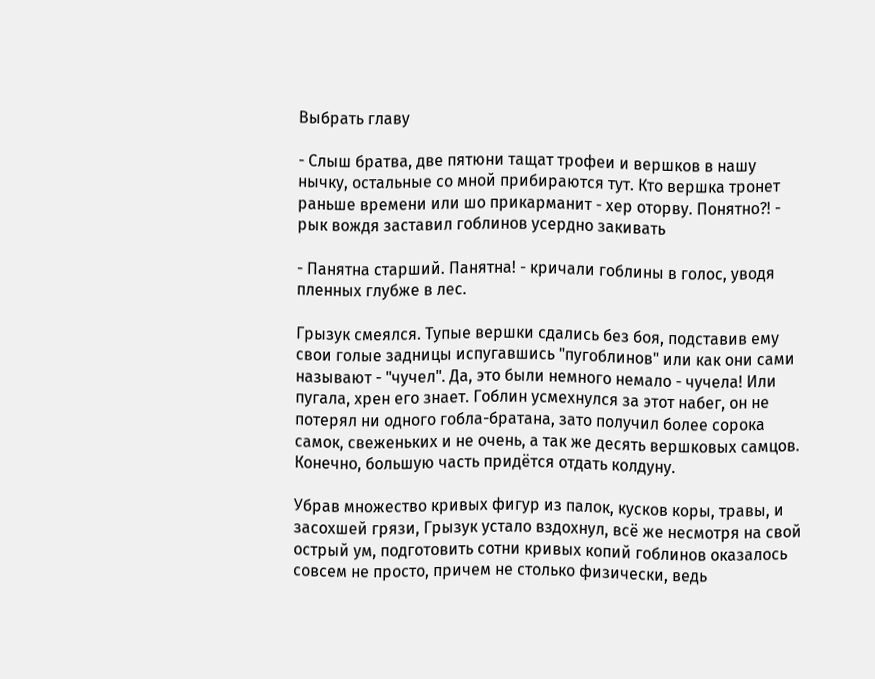Выбрать главу

- Слыш братва, две пятюни тащат трофеи и вершков в нашу нычку, остальные со мной прибираются тут. Кто вершка тронет раньше времени или шо прикарманит - хер оторву. Понятно?! - рык вождя заставил гоблинов усердно закивать

- Панятна старший. Панятна! - кричали гоблины в голос, уводя пленных глубже в лес.

Грызук смеялся. Тупые вершки сдались без боя, подставив ему свои голые задницы испугавшись "пугоблинов" или как они сами называют - "чучел". Да, это были немного немало - чучела! Или пугала, хрен его знает. Гоблин усмехнулся за этот набег, он не потерял ни одного гобла-братана, зато получил более сорока самок, свеженьких и не очень, а так же десять вершковых самцов. Конечно, большую часть придётся отдать колдуну.

Убрав множество кривых фигур из палок, кусков коры, травы, и засохшей грязи, Грызук устало вздохнул, всё же несмотря на свой острый ум, подготовить сотни кривых копий гоблинов оказалось совсем не просто, причем не столько физически, ведь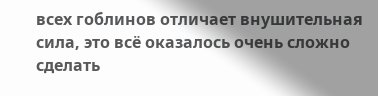всех гоблинов отличает внушительная сила, это всё оказалось очень сложно сделать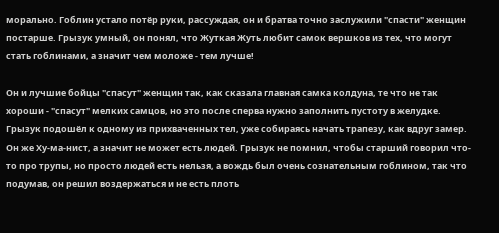морально. Гоблин устало потёр руки, рассуждая, он и братва точно заслужили "спасти" женщин постарше. Грызук умный, он понял, что Жуткая Жуть любит самок вершков из тех, что могут стать гоблинами, а значит чем моложе - тем лучше!

Он и лучшие бойцы "спасут" женщин так, как сказала главная самка колдуна, те что не так хороши - "спасут" мелких самцов, но это после сперва нужно заполнить пустоту в желудке. Грызук подошёл к одному из прихваченных тел, уже собираясь начать трапезу, как вдруг замер. Он же Ху-ма-нист, а значит не может есть людей. Грызук не помнил, чтобы старший говорил что-то про трупы, но просто людей есть нельзя, а вождь был очень сознательным гоблином, так что подумав, он решил воздержаться и не есть плоть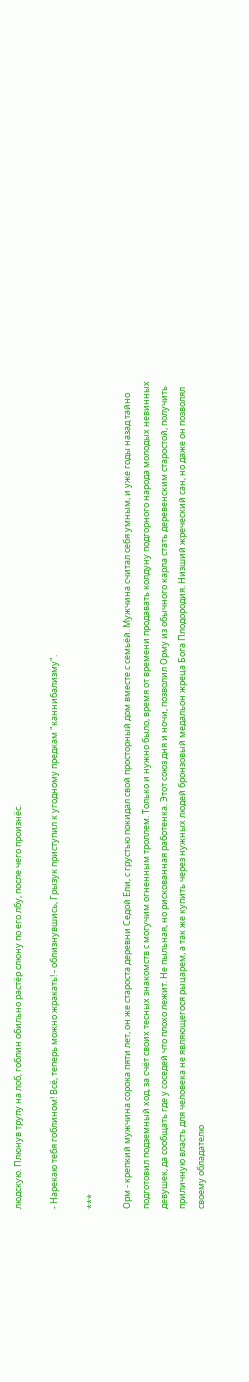людскую. Плюнув трупу на лоб, гоблин обильно растёр слюну по его лбу, после чего произнёс.

- Нарекаю тебя гоблином! Всё, теперь можно жракать! - облизнувшись, Грызук приступил к угодному предкам "каннибализму".

***

Орм - крепкий мужчина сорока пяти лет, он же староста деревни Седой Ели, с грустью покидал свой просторный дом вместе с семьёй. Мужчина считал себя умным, и уже годы назад тайно подготовил подземный ход, за счёт своих тесных знакомств с могучим огненным троллем. Только и нужно было, время от времени продавать колдуну подгорного народа молодых невинных девушек, да сообщать где у соседей что плохо лежит. Не пыльная, но рискованная работенка. Этот союз дня и ночи, позволил Орму из обычного карла стать деревенским старостой, получить приличную власть для человека не являющегося рыцарем, а так же купить через нужных людей бронзовый медальон жреца Бога Плодородия. Низший жреческий сан, но даже он позволял своему обладателю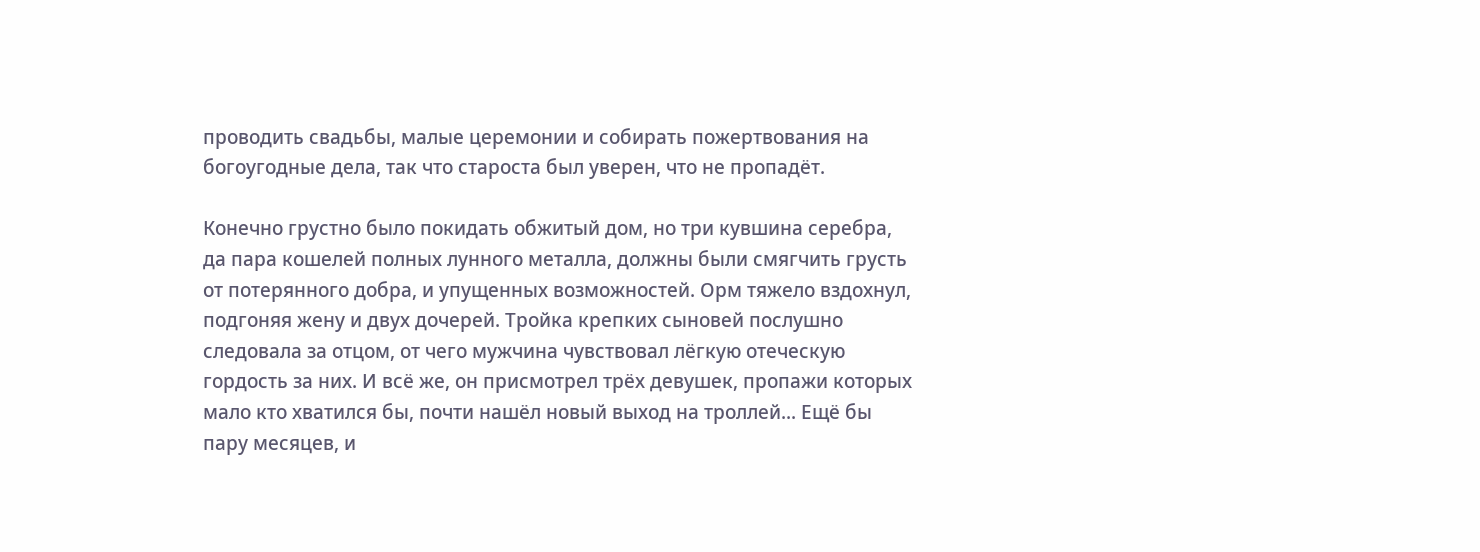проводить свадьбы, малые церемонии и собирать пожертвования на богоугодные дела, так что староста был уверен, что не пропадёт.

Конечно грустно было покидать обжитый дом, но три кувшина серебра, да пара кошелей полных лунного металла, должны были смягчить грусть от потерянного добра, и упущенных возможностей. Орм тяжело вздохнул, подгоняя жену и двух дочерей. Тройка крепких сыновей послушно следовала за отцом, от чего мужчина чувствовал лёгкую отеческую гордость за них. И всё же, он присмотрел трёх девушек, пропажи которых мало кто хватился бы, почти нашёл новый выход на троллей... Ещё бы пару месяцев, и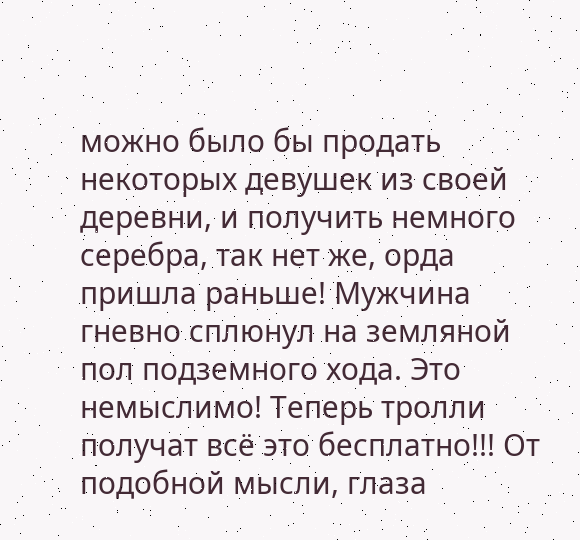можно было бы продать некоторых девушек из своей деревни, и получить немного серебра, так нет же, орда пришла раньше! Мужчина гневно сплюнул на земляной пол подземного хода. Это немыслимо! Теперь тролли получат всё это бесплатно!!! От подобной мысли, глаза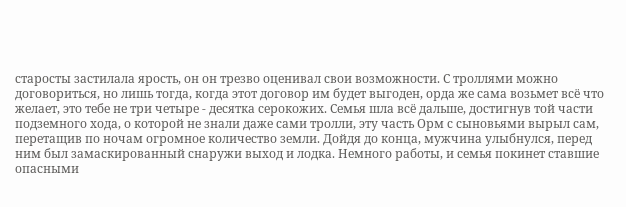старосты застилала ярость, он он трезво оценивал свои возможности. С троллями можно договориться, но лишь тогда, когда этот договор им будет выгоден, орда же сама возьмет всё что желает, это тебе не три четыре - десятка серокожих. Семья шла всё дальше, достигнув той части подземного хода, о которой не знали даже сами тролли, эту часть Орм с сыновьями вырыл сам, перетащив по ночам огромное количество земли. Дойдя до конца, мужчина улыбнулся, перед ним был замаскированный снаружи выход и лодка. Немного работы, и семья покинет ставшие опасными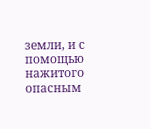земли, и с помощью нажитого опасным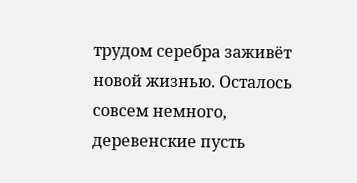трудом серебра заживёт новой жизнью. Осталось совсем немного, деревенские пусть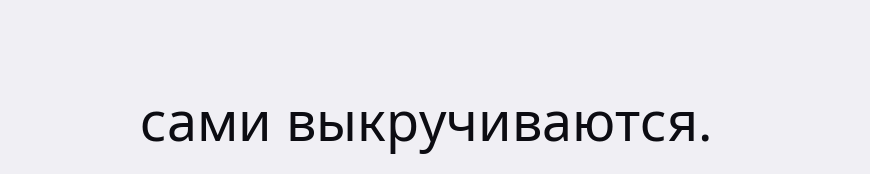сами выкручиваются.